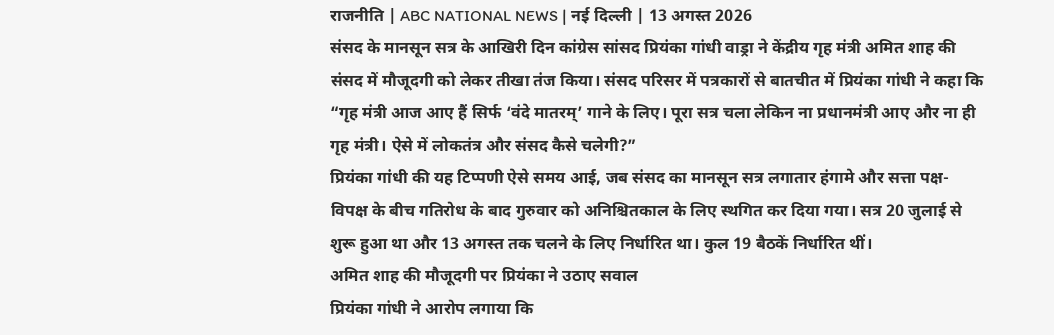राजनीति | ABC NATIONAL NEWS | नई दिल्ली | 13 अगस्त 2026
संसद के मानसून सत्र के आखिरी दिन कांग्रेस सांसद प्रियंका गांधी वाड्रा ने केंद्रीय गृह मंत्री अमित शाह की संसद में मौजूदगी को लेकर तीखा तंज किया। संसद परिसर में पत्रकारों से बातचीत में प्रियंका गांधी ने कहा कि “गृह मंत्री आज आए हैं सिर्फ ‘वंदे मातरम्’ गाने के लिए। पूरा सत्र चला लेकिन ना प्रधानमंत्री आए और ना ही गृह मंत्री। ऐसे में लोकतंत्र और संसद कैसे चलेगी?”
प्रियंका गांधी की यह टिप्पणी ऐसे समय आई, जब संसद का मानसून सत्र लगातार हंगामे और सत्ता पक्ष-विपक्ष के बीच गतिरोध के बाद गुरुवार को अनिश्चितकाल के लिए स्थगित कर दिया गया। सत्र 20 जुलाई से शुरू हुआ था और 13 अगस्त तक चलने के लिए निर्धारित था। कुल 19 बैठकें निर्धारित थीं।
अमित शाह की मौजूदगी पर प्रियंका ने उठाए सवाल
प्रियंका गांधी ने आरोप लगाया कि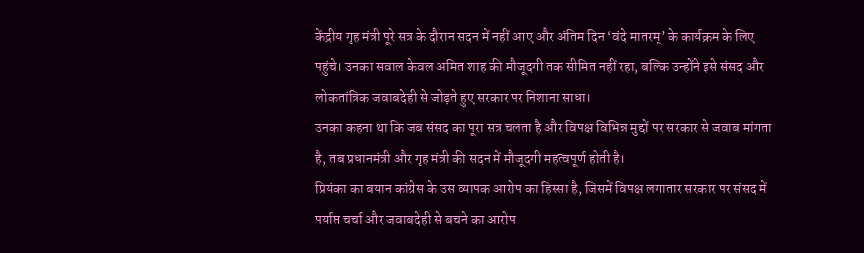केंद्रीय गृह मंत्री पूरे सत्र के दौरान सदन में नहीं आए और अंतिम दिन ‘वंदे मातरम्’ के कार्यक्रम के लिए पहुंचे। उनका सवाल केवल अमित शाह की मौजूदगी तक सीमित नहीं रहा, बल्कि उन्होंने इसे संसद और लोकतांत्रिक जवाबदेही से जोड़ते हुए सरकार पर निशाना साधा।
उनका कहना था कि जब संसद का पूरा सत्र चलता है और विपक्ष विभिन्न मुद्दों पर सरकार से जवाब मांगता है, तब प्रधानमंत्री और गृह मंत्री की सदन में मौजूदगी महत्वपूर्ण होती है।
प्रियंका का बयान कांग्रेस के उस व्यापक आरोप का हिस्सा है, जिसमें विपक्ष लगातार सरकार पर संसद में पर्याप्त चर्चा और जवाबदेही से बचने का आरोप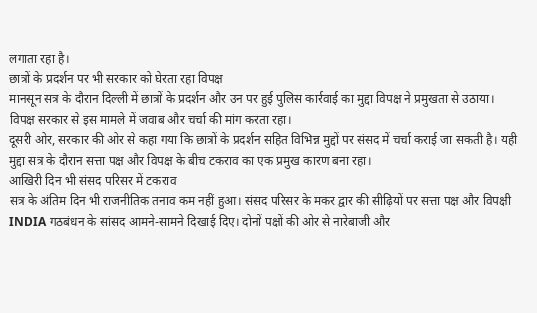लगाता रहा है।
छात्रों के प्रदर्शन पर भी सरकार को घेरता रहा विपक्ष
मानसून सत्र के दौरान दिल्ली में छात्रों के प्रदर्शन और उन पर हुई पुलिस कार्रवाई का मुद्दा विपक्ष ने प्रमुखता से उठाया। विपक्ष सरकार से इस मामले में जवाब और चर्चा की मांग करता रहा।
दूसरी ओर, सरकार की ओर से कहा गया कि छात्रों के प्रदर्शन सहित विभिन्न मुद्दों पर संसद में चर्चा कराई जा सकती है। यही मुद्दा सत्र के दौरान सत्ता पक्ष और विपक्ष के बीच टकराव का एक प्रमुख कारण बना रहा।
आखिरी दिन भी संसद परिसर में टकराव
सत्र के अंतिम दिन भी राजनीतिक तनाव कम नहीं हुआ। संसद परिसर के मकर द्वार की सीढ़ियों पर सत्ता पक्ष और विपक्षी INDIA गठबंधन के सांसद आमने-सामने दिखाई दिए। दोनों पक्षों की ओर से नारेबाजी और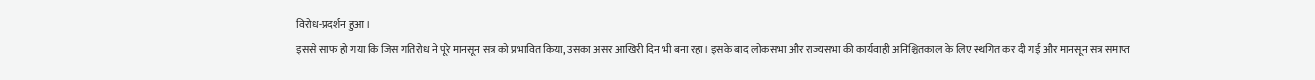विरोध-प्रदर्शन हुआ।
इससे साफ हो गया कि जिस गतिरोध ने पूरे मानसून सत्र को प्रभावित किया, उसका असर आखिरी दिन भी बना रहा। इसके बाद लोकसभा और राज्यसभा की कार्यवाही अनिश्चितकाल के लिए स्थगित कर दी गई और मानसून सत्र समाप्त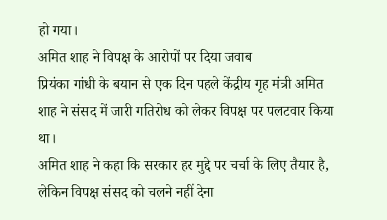हो गया।
अमित शाह ने विपक्ष के आरोपों पर दिया जवाब
प्रियंका गांधी के बयान से एक दिन पहले केंद्रीय गृह मंत्री अमित शाह ने संसद में जारी गतिरोध को लेकर विपक्ष पर पलटवार किया था।
अमित शाह ने कहा कि सरकार हर मुद्दे पर चर्चा के लिए तैयार है, लेकिन विपक्ष संसद को चलने नहीं देना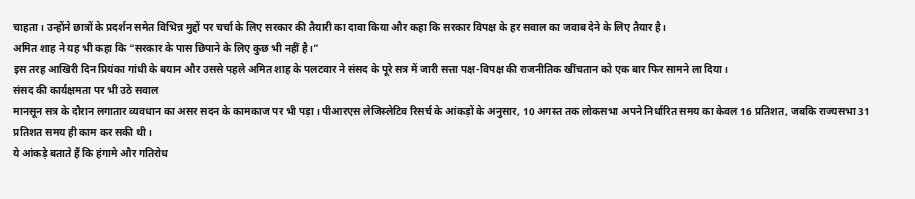चाहता। उन्होंने छात्रों के प्रदर्शन समेत विभिन्न मुद्दों पर चर्चा के लिए सरकार की तैयारी का दावा किया और कहा कि सरकार विपक्ष के हर सवाल का जवाब देने के लिए तैयार है।
अमित शाह ने यह भी कहा कि “सरकार के पास छिपाने के लिए कुछ भी नहीं है।”
इस तरह आखिरी दिन प्रियंका गांधी के बयान और उससे पहले अमित शाह के पलटवार ने संसद के पूरे सत्र में जारी सत्ता पक्ष-विपक्ष की राजनीतिक खींचतान को एक बार फिर सामने ला दिया।
संसद की कार्यक्षमता पर भी उठे सवाल
मानसून सत्र के दौरान लगातार व्यवधान का असर सदन के कामकाज पर भी पड़ा। पीआरएस लेजिस्लेटिव रिसर्च के आंकड़ों के अनुसार, 10 अगस्त तक लोकसभा अपने निर्धारित समय का केवल 16 प्रतिशत, जबकि राज्यसभा 31 प्रतिशत समय ही काम कर सकी थी।
ये आंकड़े बताते हैं कि हंगामे और गतिरोध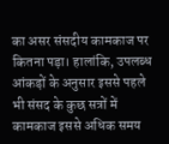का असर संसदीय कामकाज पर कितना पड़ा। हालांकि, उपलब्ध आंकड़ों के अनुसार इससे पहले भी संसद के कुछ सत्रों में कामकाज इससे अधिक समय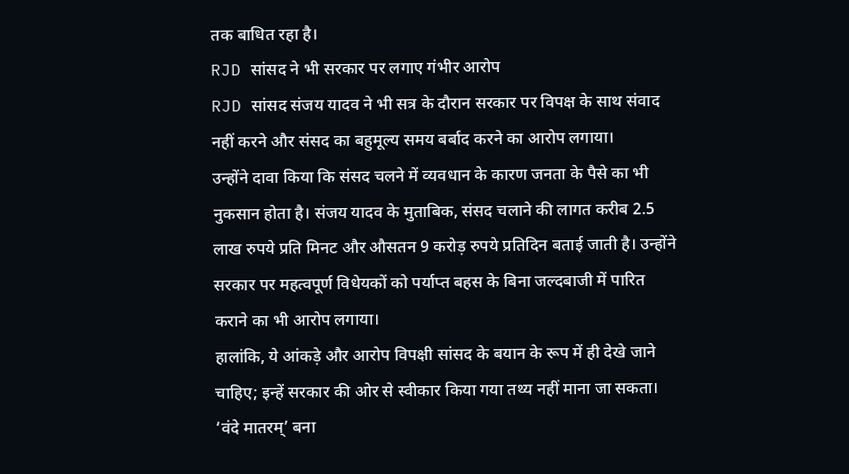तक बाधित रहा है।
RJD सांसद ने भी सरकार पर लगाए गंभीर आरोप
RJD सांसद संजय यादव ने भी सत्र के दौरान सरकार पर विपक्ष के साथ संवाद नहीं करने और संसद का बहुमूल्य समय बर्बाद करने का आरोप लगाया।
उन्होंने दावा किया कि संसद चलने में व्यवधान के कारण जनता के पैसे का भी नुकसान होता है। संजय यादव के मुताबिक, संसद चलाने की लागत करीब 2.5 लाख रुपये प्रति मिनट और औसतन 9 करोड़ रुपये प्रतिदिन बताई जाती है। उन्होंने सरकार पर महत्वपूर्ण विधेयकों को पर्याप्त बहस के बिना जल्दबाजी में पारित कराने का भी आरोप लगाया।
हालांकि, ये आंकड़े और आरोप विपक्षी सांसद के बयान के रूप में ही देखे जाने चाहिए; इन्हें सरकार की ओर से स्वीकार किया गया तथ्य नहीं माना जा सकता।
‘वंदे मातरम्’ बना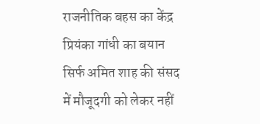राजनीतिक बहस का केंद्र
प्रियंका गांधी का बयान सिर्फ अमित शाह की संसद में मौजूदगी को लेकर नहीं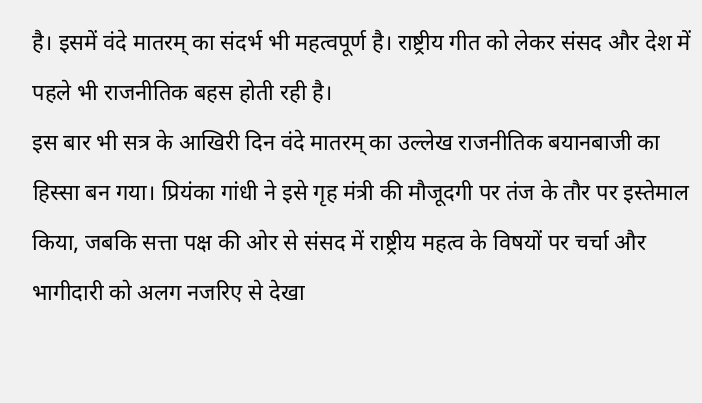है। इसमें वंदे मातरम् का संदर्भ भी महत्वपूर्ण है। राष्ट्रीय गीत को लेकर संसद और देश में पहले भी राजनीतिक बहस होती रही है।
इस बार भी सत्र के आखिरी दिन वंदे मातरम् का उल्लेख राजनीतिक बयानबाजी का हिस्सा बन गया। प्रियंका गांधी ने इसे गृह मंत्री की मौजूदगी पर तंज के तौर पर इस्तेमाल किया, जबकि सत्ता पक्ष की ओर से संसद में राष्ट्रीय महत्व के विषयों पर चर्चा और भागीदारी को अलग नजरिए से देखा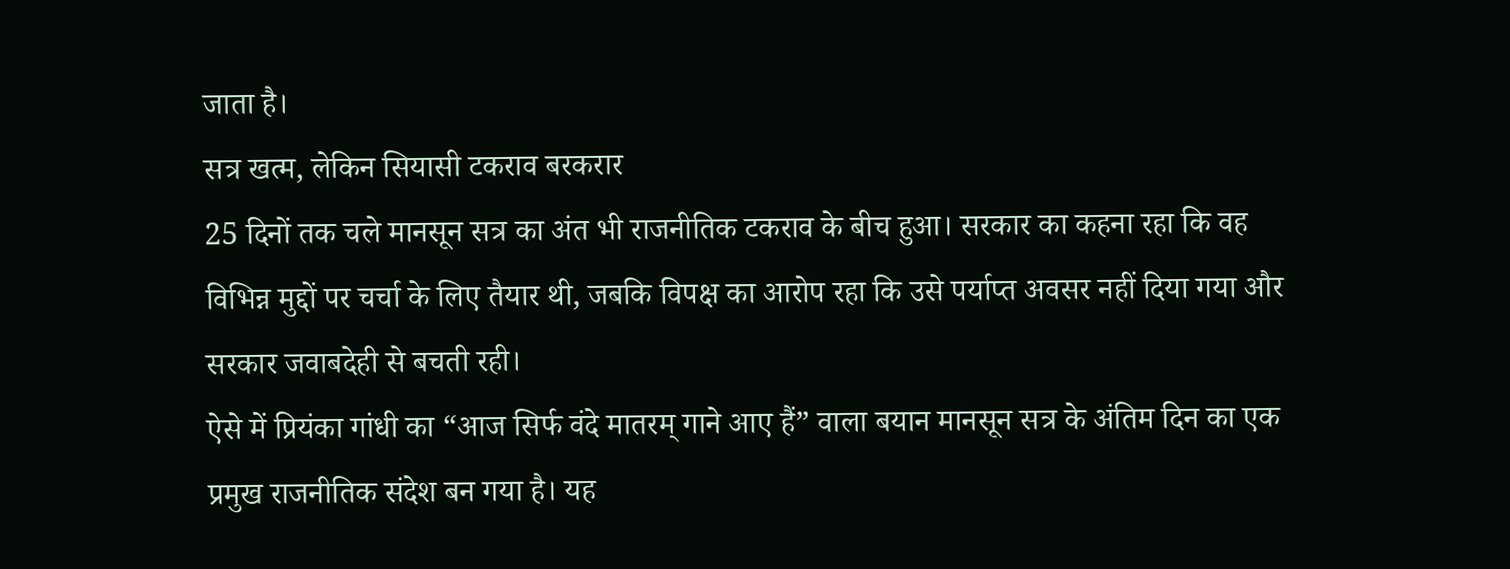जाता है।
सत्र खत्म, लेकिन सियासी टकराव बरकरार
25 दिनों तक चले मानसून सत्र का अंत भी राजनीतिक टकराव के बीच हुआ। सरकार का कहना रहा कि वह विभिन्न मुद्दों पर चर्चा के लिए तैयार थी, जबकि विपक्ष का आरोप रहा कि उसे पर्याप्त अवसर नहीं दिया गया और सरकार जवाबदेही से बचती रही।
ऐसे में प्रियंका गांधी का “आज सिर्फ वंदे मातरम् गाने आए हैं” वाला बयान मानसून सत्र के अंतिम दिन का एक प्रमुख राजनीतिक संदेश बन गया है। यह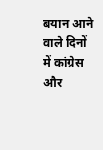बयान आने वाले दिनों में कांग्रेस और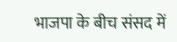भाजपा के बीच संसद में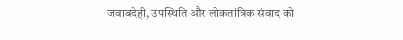जवाबदेही, उपस्थिति और लोकतांत्रिक संवाद को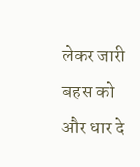लेकर जारी बहस को और धार दे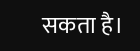सकता है।